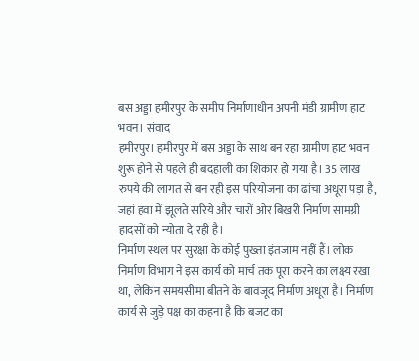बस अड्डा हमीरपुर के समीप निर्माणाधीन अपनी मंडी ग्रामीण हाट भवन। संवाद
हमीरपुर। हमीरपुर में बस अड्डा के साथ बन रहा ग्रामीण हाट भवन शुरू होने से पहले ही बदहाली का शिकार हो गया है। 35 लाख रुपये की लागत से बन रही इस परियोजना का ढांचा अधूरा पड़ा है, जहां हवा में झूलते सरिये और चारों ओर बिखरी निर्माण सामग्री हादसों को न्योता दे रही है।
निर्माण स्थल पर सुरक्षा के कोई पुख्ता इंतजाम नहीं हैं। लोक निर्माण विभाग ने इस कार्य को मार्च तक पूरा करने का लक्ष्य रखा था, लेकिन समयसीमा बीतने के बावजूद निर्माण अधूरा है। निर्माण कार्य से जुड़े पक्ष का कहना है कि बजट का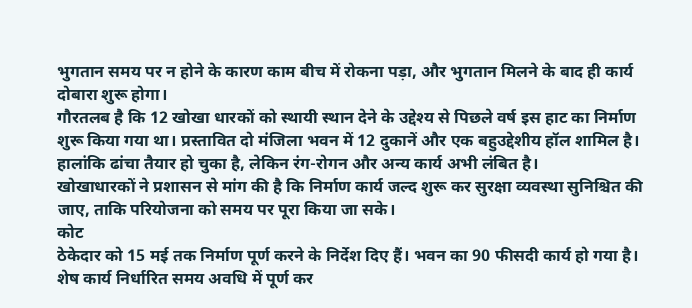भुगतान समय पर न होने के कारण काम बीच में रोकना पड़ा, और भुगतान मिलने के बाद ही कार्य दोबारा शुरू होगा।
गौरतलब है कि 12 खोखा धारकों को स्थायी स्थान देने के उद्देश्य से पिछले वर्ष इस हाट का निर्माण शुरू किया गया था। प्रस्तावित दो मंजिला भवन में 12 दुकानें और एक बहुउद्देशीय हॉल शामिल है। हालांकि ढांचा तैयार हो चुका है, लेकिन रंग-रोगन और अन्य कार्य अभी लंबित है।
खोखाधारकों ने प्रशासन से मांग की है कि निर्माण कार्य जल्द शुरू कर सुरक्षा व्यवस्था सुनिश्चित की जाए, ताकि परियोजना को समय पर पूरा किया जा सके।
कोट
ठेकेदार को 15 मई तक निर्माण पूर्ण करने के निर्देश दिए हैं। भवन का 90 फीसदी कार्य हो गया है। शेष कार्य निर्धारित समय अवधि में पूर्ण कर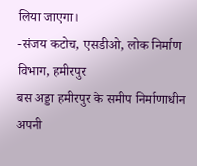लिया जाएगा।
-संजय कटोच, एसडीओ, लोक निर्माण विभाग, हमीरपुर
बस अड्डा हमीरपुर के समीप निर्माणाधीन अपनी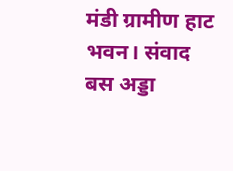मंडी ग्रामीण हाट भवन। संवाद
बस अड्डा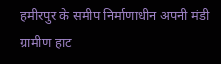हमीरपुर के समीप निर्माणाधीन अपनी मंडी ग्रामीण हाट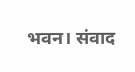भवन। संवाद